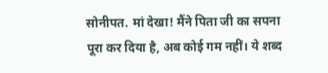सोनीपत. मां देखा! मैंने पिता जी का सपना पूरा कर दिया है, अब कोई गम नहीं। ये शब्द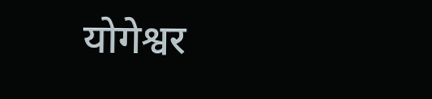योगेश्वर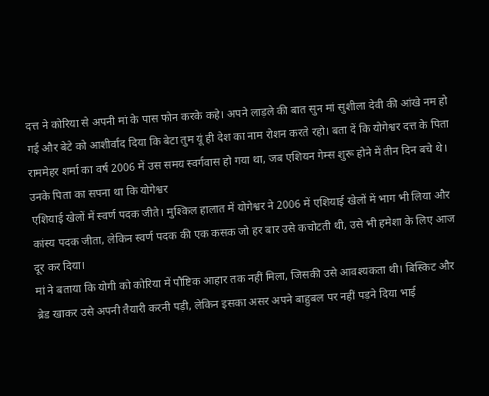दत्त ने कोरिया से अपनी मां के पास फोन करके कहे। अपने लाड़ले की बात सुन मां सुशीला देवी की आंखे नम हो गई और बेटे को आशीर्वाद दिया कि बेटा तुम यूं ही देश का नाम रोशन करते रहो। बता दें कि योगेश्वर दत्त के पिता राममेहर शर्मा का वर्ष 2006 में उस समय स्वर्गवास हो गया था, जब एशियन गेम्स शुरू होने में तीन दिन बचे थे। उनके पिता का सपना था कि योगेश्वर
एशियाई खेलों में स्वर्ण पदक जीते। मुश्किल हालात में योगेश्वर ने 2006 में एशियाई खेलों में भाग भी लिया और कांस्य पदक जीता, लेकिन स्वर्ण पदक की एक कसक जो हर बार उसे कचोटती थी, उसे भी हमेशा के लिए आज दूर कर दिया।
मां ने बताया कि योगी को कोरिया में पौष्टिक आहार तक नहीं मिला, जिसकी उसे आवश्यकता थी। बिस्किट और ब्रेड खाकर उसे अपनी तैयारी करनी पड़ी, लेकिन इसका असर अपने बाहुबल पर नहीं पड़ने दिया भाई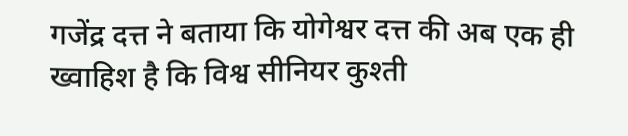गजेंद्र दत्त ने बताया कि योगेश्वर दत्त की अब एक ही ख्वाहिश है कि विश्व सीनियर कुश्ती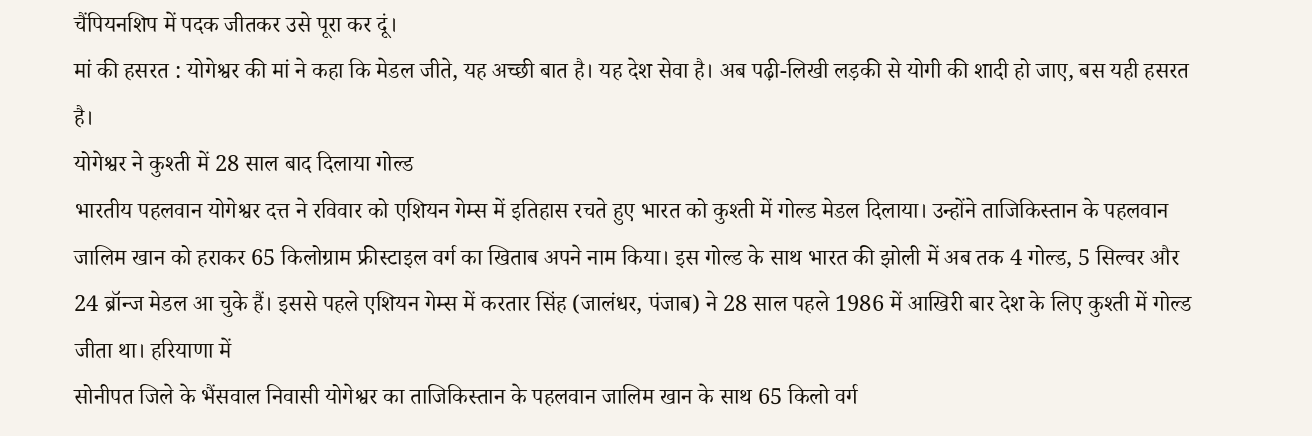चैंपियनशिप में पदक जीतकर उसे पूरा कर दूं।
मां की हसरत : योगेश्वर की मां ने कहा कि मेडल जीते, यह अच्छी बात है। यह देश सेवा है। अब पढ़ी-लिखी लड़की से योगी की शादी हो जाए, बस यही हसरत है।
योगेश्वर ने कुश्ती में 28 साल बाद दिलाया गोल्ड
भारतीय पहलवान योगेश्वर दत्त ने रविवार को एशियन गेम्स में इतिहास रचते हुए भारत को कुश्ती में गोल्ड मेडल दिलाया। उन्होंने ताजिकिस्तान के पहलवान जालिम खान को हराकर 65 किलोग्राम फ्रीस्टाइल वर्ग का खिताब अपने नाम किया। इस गोल्ड के साथ भारत की झोली में अब तक 4 गोल्ड, 5 सिल्वर और 24 ब्रॉन्ज मेडल आ चुके हैं। इससे पहले एशियन गेम्स में करतार सिंह (जालंधर, पंजाब) ने 28 साल पहले 1986 में आखिरी बार देश के लिए कुश्ती में गोल्ड जीता था। हरियाणा में
सोनीपत जिले के भैंसवाल निवासी योगेश्वर का ताजिकिस्तान के पहलवान जालिम खान के साथ 65 किलो वर्ग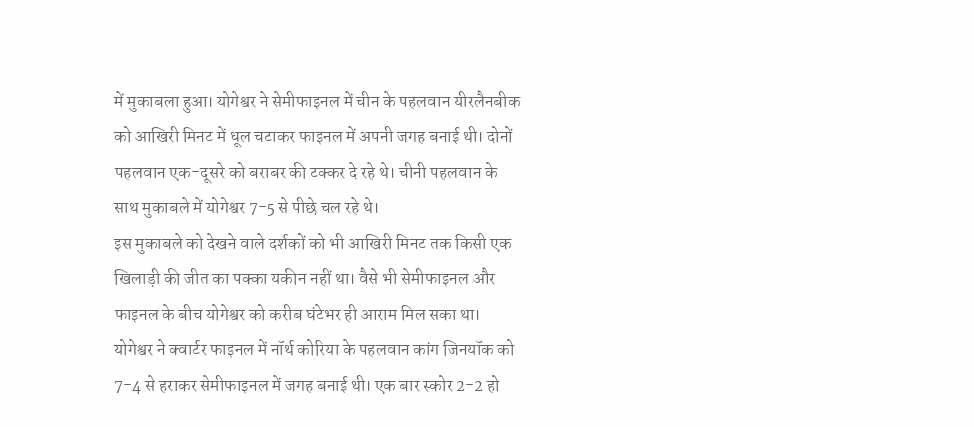में मुकाबला हुआ। योगेश्वर ने सेमीफाइनल में चीन के पहलवान यीरलैनबीक को आखिरी मिनट में धूल चटाकर फाइनल में अपनी जगह बनाई थी। दोनों पहलवान एक-दूसरे को बराबर की टक्कर दे रहे थे। चीनी पहलवान के साथ मुकाबले में योगेश्वर 7-5 से पीछे चल रहे थे।
इस मुकाबले को देखने वाले दर्शकों को भी आखिरी मिनट तक किसी एक खिलाड़ी की जीत का पक्का यकीन नहीं था। वैसे भी सेमीफाइनल और फाइनल के बीच योगेश्वर को करीब घंटेभर ही आराम मिल सका था। योगेश्वर ने क्वार्टर फाइनल में नॉर्थ कोरिया के पहलवान कांग जिनयॉक को 7-4 से हराकर सेमीफाइनल में जगह बनाई थी। एक बार स्कोर 2-2 हो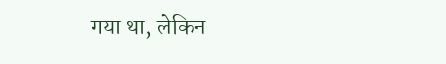गया था, लेकिन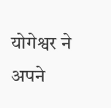योगेश्वर ने अपने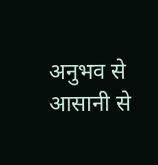अनुभव से आसानी से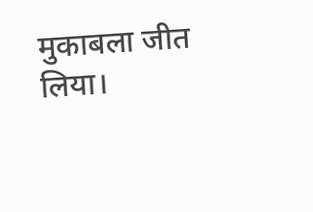मुकाबला जीत लिया।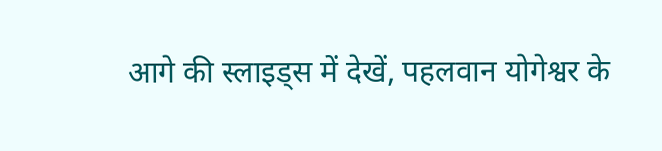आगे की स्लाइड्स में देखें, पहलवान योगेश्वर के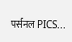पर्सनल PICS...